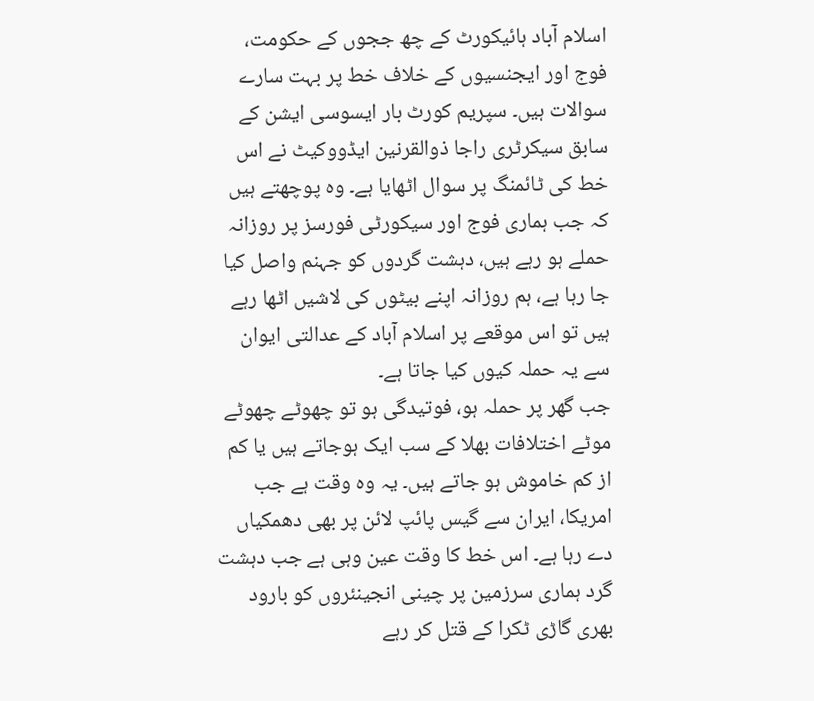اسلام آباد ہائیکورٹ کے چھ ججوں کے حکومت، فوج اور ایجنسیوں کے خلاف خط پر بہت سارے سوالات ہیں۔ سپریم کورٹ بار ایسوسی ایشن کے سابق سیکرٹری راجا ذوالقرنین ایڈووکیٹ نے اس خط کی ٹائمنگ پر سوال اٹھایا ہے۔ وہ پوچھتے ہیں کہ جب ہماری فوج اور سیکورٹی فورسز پر روزانہ حملے ہو رہے ہیں، دہشت گردوں کو جہنم واصل کیا جا رہا ہے، ہم روزانہ اپنے بیٹوں کی لاشیں اٹھا رہے ہیں تو اس موقعے پر اسلام آباد کے عدالتی ایوان سے یہ حملہ کیوں کیا جاتا ہے۔
جب گھر پر حملہ ہو، فوتیدگی ہو تو چھوٹے چھوٹے موٹے اختلافات بھلا کے سب ایک ہوجاتے ہیں یا کم از کم خاموش ہو جاتے ہیں۔ یہ وہ وقت ہے جب امریکا، ایران سے گیس پائپ لائن پر بھی دھمکیاں دے رہا ہے۔ اس خط کا وقت عین وہی ہے جب دہشت گرد ہماری سرزمین پر چینی انجینئروں کو بارود بھری گاڑی ٹکرا کے قتل کر رہے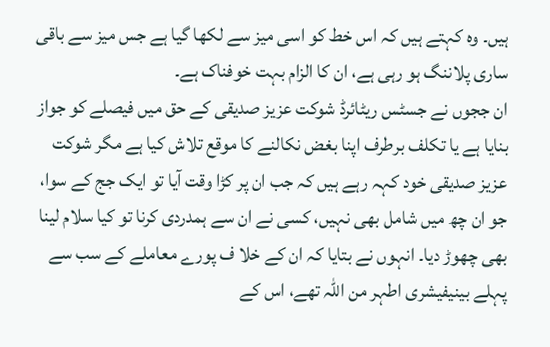ہیں۔ وہ کہتے ہیں کہ اس خط کو اسی میز سے لکھا گیا ہے جس میز سے باقی ساری پلاننگ ہو رہی ہے، ان کا الزام بہت خوفناک ہے۔
ان ججوں نے جسٹس ریٹائرڈ شوکت عزیز صدیقی کے حق میں فیصلے کو جواز بنایا ہے یا تکلف برطرف اپنا بغض نکالنے کا موقع تلاش کیا ہے مگر شوکت عزیز صدیقی خود کہہ رہے ہیں کہ جب ان پر کڑا وقت آیا تو ایک جج کے سوا، جو ان چھ میں شامل بھی نہیں، کسی نے ان سے ہمدردی کرنا تو کیا سلام لینا بھی چھوڑ دیا۔ انہوں نے بتایا کہ ان کے خلا ف پورے معاملے کے سب سے پہلے بینیفیشری اطہر من اللہ تھے، اس کے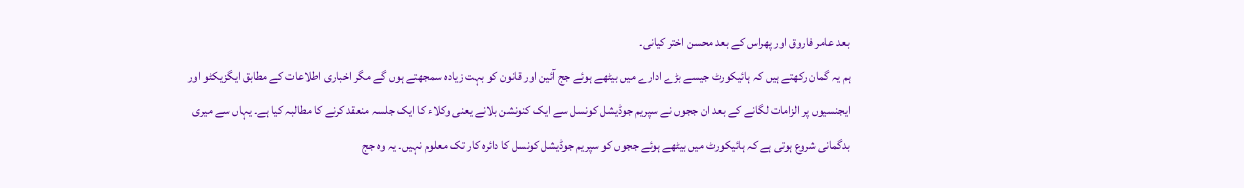بعد عامر فاروق اور پھراس کے بعد محسن اختر کیانی۔
ہم یہ گمان رکھتے ہیں کہ ہائیکورٹ جیسے بڑے ادارے میں بیٹھے ہوئے جج آئین اور قانون کو بہت زیادہ سمجھتے ہوں گے مگر اخباری اطلاعات کے مطابق ایگزیکٹو اور ایجنسیوں پر الزامات لگانے کے بعد ان ججوں نے سپریم جوڈیشل کونسل سے ایک کنونشن بلانے یعنی وکلاء کا ایک جلسہ منعقد کرنے کا مطالبہ کیا ہے۔ یہاں سے میری بدگمانی شروع ہوتی ہے کہ ہائیکورٹ میں بیٹھے ہوئے ججوں کو سپریم جوڈیشل کونسل کا دائرہ کار تک معلوم نہیں۔ یہ وہ جج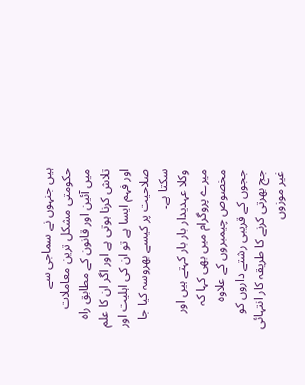ہیں جنہوں نے سماجی سے حکومتی مشکل ترین معاملات میں آئین اور قانون کے مطابق راہ تلاش کرنا ہوتی ہے اور اگر ان کا علم اور فہم ایسا ہے تو ان کی اہلیت اور صلاحیت پر کیسے بھروسہ کیا جا سکتا ہے۔
وکلا عہدیدار بار بار کہتے ہیں اور میرے پروگرام میں بھی کہا کہ مخصوص چیمبروں کے علاوہ ججوں کے قریبی رشتے داروں کو جج بھرتی کرنے کا طریقہ کار انتہائی غیر موزوں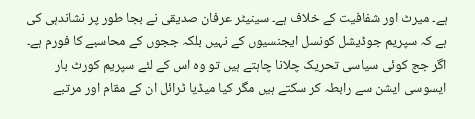ہے۔ میرٹ اور شفافیت کے خلاف ہے۔ سینیٹر عرفان صدیقی نے بجا طور پر نشاندہی کی ہے کہ سپریم جوڈیشل کونسل ایجنسیوں کے نہیں بلکہ ججوں کے محاسبے کا فورم ہے۔ اگر جج کوئی سیاسی تحریک چلانا چاہتے ہیں تو وہ اس کے لئے سپریم کورٹ بار ایسوسی ایشن سے رابطہ کر سکتے ہیں مگر کیا میڈیا ٹرائل ان کے مقام اور مرتبے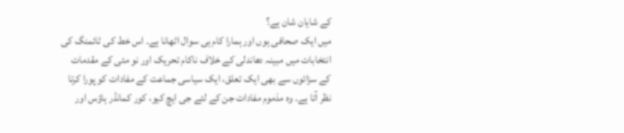کے شایان شان ہے؟
میں ایک صحافی ہوں اور ہمارا کام ہی سوال اٹھانا ہے۔ اس خط کی ٹائمنگ کی انتخابات میں مبینہ دھاندلی کے خلاف ناکام تحریک اور نو مئی کے مقدمات کے سزائوں سے بھی ایک تعلق، ایک سیاسی جماعت کے مفادات کو پورا کرتا نظر آتا ہے۔ وہ مذموم مفادات جن کے لئے جی ایچ کیو، کور کمانڈر ہاؤس اور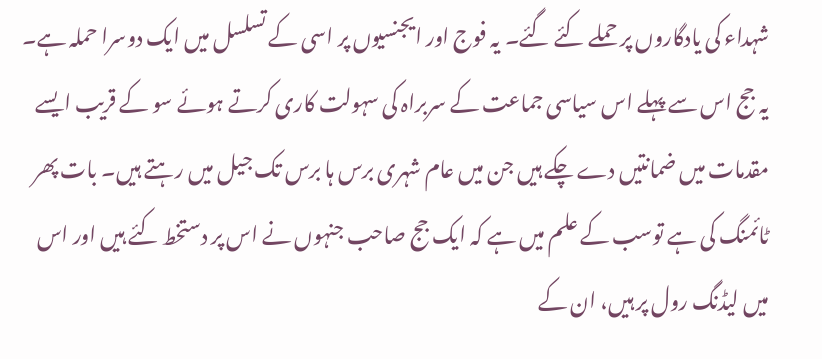شہداء کی یادگاروں پر حملے کئے گئے۔ یہ فوج اور ایجنسیوں پر اسی کے تسلسل میں ایک دوسرا حملہ ہے۔
یہ جج اس سے پہلے اس سیاسی جماعت کے سربراہ کی سہولت کاری کرتے ہوئے سو کے قریب ایسے مقدمات میں ضمانتیں دے چکے ہیں جن میں عام شہری برس ہا برس تک جیل میں رہتے ہیں۔ بات پھر ٹائمنگ کی ہے توسب کے علم میں ہے کہ ایک جج صاحب جنہوں نے اس پر دستخط کئے ہیں اور اس میں لیڈنگ رول پر ہیں، ان کے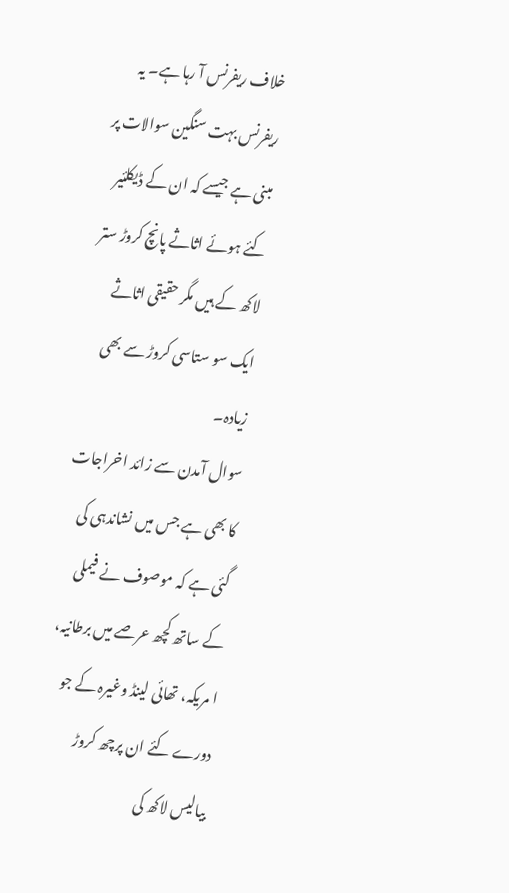خلاف ریفرنس آ رہا ہے۔ یہ ریفرنس بہت سنگین سوالات پر مبنی ہے جیسے کہ ان کے ڈیکلئیر کئے ہوئے اثاثے پانچ کروڑ ستر لاکھ کے ہیں مگر حقیقی اثاثے ایک سو ستاسی کروڑ سے بھی زیادہ۔
سوال آمدن سے زائد اخراجات کا بھی ہے جس میں نشاندہی کی گئی ہے کہ موصوف نے فیملی کے ساتھ کچھ عرصے میں برطانیہ، ا مریکہ، تھائی لینڈ وغیرہ کے جو دورے کئے ان پرچھ کروڑ بیالیس لاکھ کی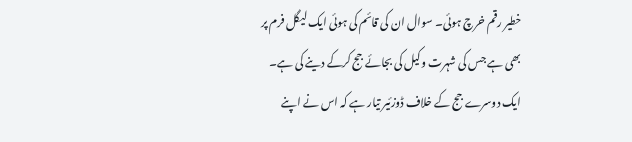خطیر رقم خرچ ہوئی۔ سوال ان کی قائم کی ہوئی ایک لیگل فرم پر بھی ہے جس کی شہرت وکیل کی بجائے جج کرکے دینے کی ہے۔ ایک دوسرے جج کے خلاف ڈوزئیر تیار ہے کہ اس نے اپنے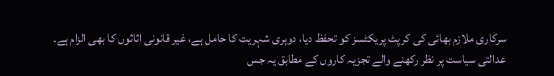سرکاری ملازم بھائی کی کرپٹ پریکٹسز کو تحفظ دیا، دوہری شہریت کا حامل ہے، غیر قانونی اثاثوں کا بھی الزام ہے۔ عدالتی سیاست پر نظر رکھنے والے تجزیہ کاروں کے مطابق یہ جس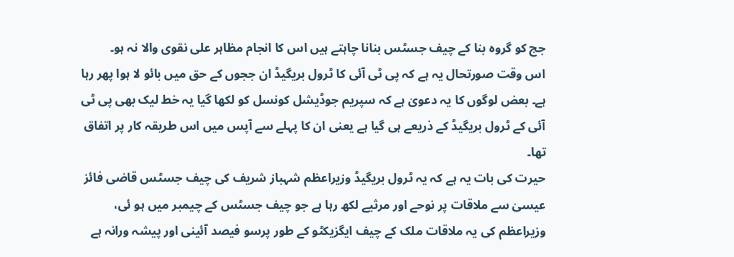جج کو گروہ بنا کے چیف جسٹس بنانا چاہتے ہیں اس کا انجام مظاہر علی نقوی والا نہ ہو۔
اس وقت صورتحال یہ ہے کہ پی ٹی آئی کا ٹرول بریگیڈ ان ججوں کے حق میں بائو لا ہوا پھر رہا ہے۔ بعض لوگوں کا یہ دعویٰ ہے کہ سپریم جوڈیشل کونسل کو لکھا گیا یہ خط لیک بھی پی ٹی آئی کے ٹرول بریگیڈ کے ذریعے ہی گیا ہے یعنی ان کا پہلے سے آپس میں اس طریقہ کار پر اتفاق تھا۔
حیرت کی بات یہ ہے کہ یہ ٹرول بریگیڈ وزیراعظم شہباز شریف کی چیف جسٹس قاضی فائز عیسیٰ سے ملاقات پر نوحے اور مرثیے لکھ رہا ہے جو چیف جسٹس کے چیمبر میں ہو ئی، وزیراعظم کی یہ ملاقات ملک کے چیف ایگزیکٹو کے طور پرسو فیصد آئینی اور پیشہ ورانہ ہے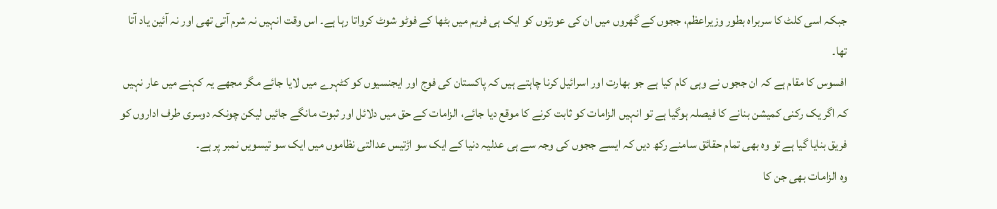جبکہ اسی کلٹ کا سربراہ بطور وزیراعظم، ججوں کے گھروں میں ان کی عورتوں کو ایک ہی فریم میں بٹھا کے فوٹو شوٹ کرواتا رہا ہے۔ اس وقت انہیں نہ شرم آتی تھی اور نہ آئین یاد آتا تھا۔
افسوس کا مقام ہے کہ ان ججوں نے وہی کام کیا ہے جو بھارت اور اسرائیل کرنا چاہتے ہیں کہ پاکستان کی فوج اور ایجنسیوں کو کٹہرے میں لایا جائے مگر مجھے یہ کہنے میں عار نہیں کہ اگر یک رکنی کمیشن بنانے کا فیصلہ ہوگیا ہے تو انہیں الزامات کو ثابت کرنے کا موقع دیا جائے، الزامات کے حق میں دلائل اور ثبوت مانگے جائیں لیکن چونکہ دوسری طرف اداروں کو فریق بنایا گیا ہے تو وہ بھی تمام حقائق سامنے رکھ دیں کہ ایسے ججوں کی وجہ سے ہی عدلیہ دنیا کے ایک سو اڑتیس عدالتی نظاموں میں ایک سو تیسویں نمبر پر ہے۔
وہ الزامات بھی جن کا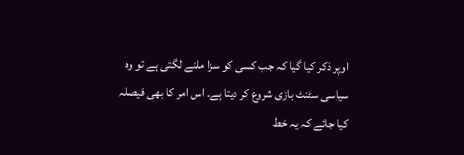اوپر ذکر کیا گیا کہ جب کسی کو سزا ملنے لگتی ہے تو وہ سیاسی سٹنٹ بازی شروع کر دیتا ہے۔ اس امر کا بھی فیصلہ کیا جائے کہ یہ خط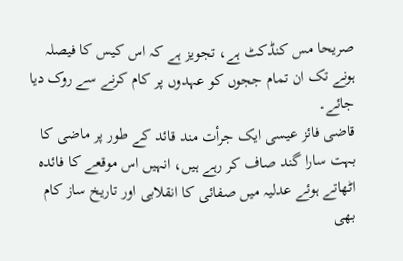صریحا مس کنڈکٹ ہے، تجویز ہے کہ اس کیس کا فیصلہ ہونے تک ان تمام ججوں کو عہدوں پر کام کرنے سے روک دیا جائے۔
قاضی فائز عیسی ایک جرأت مند قائد کے طور پر ماضی کا بہت سارا گند صاف کر رہے ہیں، انہیں اس موقعے کا فائدہ اٹھاتے ہوئے عدلیہ میں صفائی کا انقلابی اور تاریخ ساز کام بھی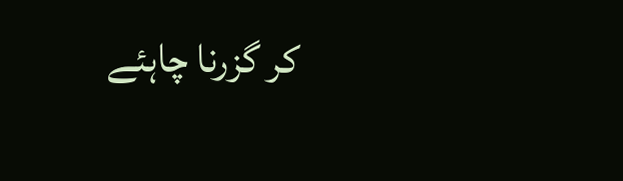کر گزرنا چاہئے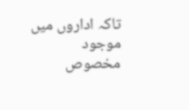تاکہ اداروں میں موجود مخصوص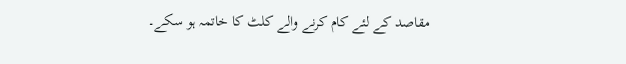مقاصد کے لئے کام کرنے والے کلٹ کا خاتمہ ہو سکے۔